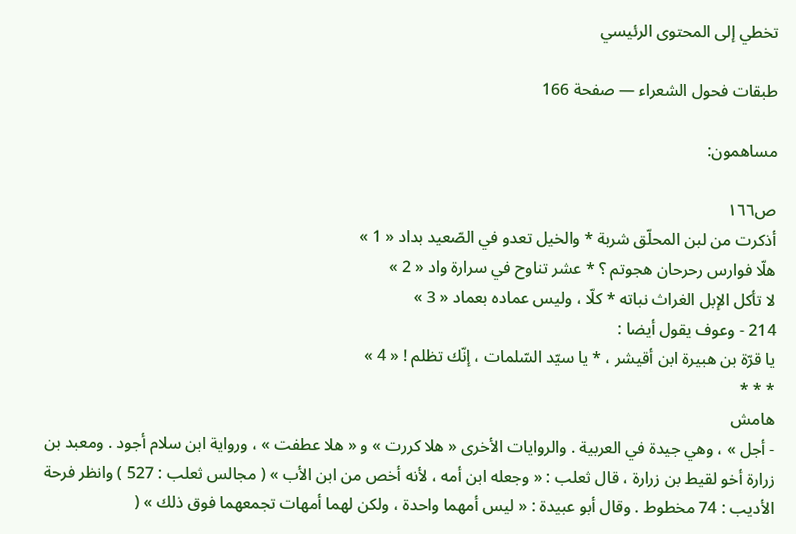تخطي إلى المحتوى الرئيسي

طبقات فحول الشعراء — صفحة 166

مساهمون:

ص١٦٦
أذكرت من لبن المحلّق شربة * والخيل تعدو في الصّعيد بداد « 1 »
هلّا فوارس رحرحان هجوتم ؟ * عشر تناوح في سرارة واد « 2 »
لا تأكل الإبل الغراث نباته * كلّا ، وليس عماده بعماد « 3 »
214 - وعوف يقول أيضا :
يا قرّة بن هبيرة ابن أقيشر ، * يا سيّد السّلمات ، إنّك تظلم ! « 4 »
* * *
هامش
- أجل » ، وهي جيدة في العربية . والروايات الأخرى « هلا كررت » و « هلا عطفت » ، ورواية ابن سلام أجود . ومعبد بن زرارة أخو لقيط بن زرارة ، قال ثعلب : « وجعله ابن أمه ، لأنه أخص من ابن الأب » ( مجالس ثعلب : 527 ) وانظر فرحة الأديب : 74 مخطوط . وقال أبو عبيدة : « ليس أمهما واحدة ، ولكن لهما أمهات تجمعهما فوق ذلك » (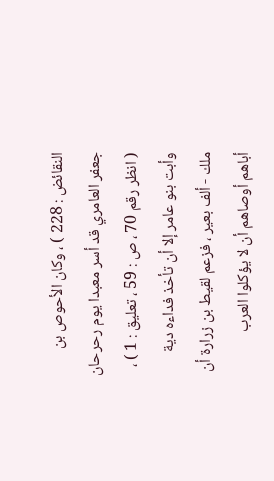النقائض : 228 ) ، وكان الأحوص بن جعفر العامري قد أسر معبدا يوم رحرحان ( انظر رقم 70 ، ص : 59 ، تعليق : 1 ) ، وأبت بنو عامر إلا أن تأخذ فداءه دية ملك - ألف بعير ، فزعم لقيط بن زرارة أن أباهم أوصاهم أن لا يؤكلوا العرب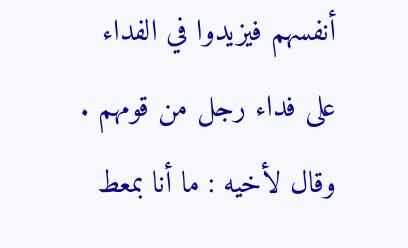أنفسهم فيزيدوا في الفداء على فداء رجل من قومهم . وقال لأخيه : ما أنا بمعط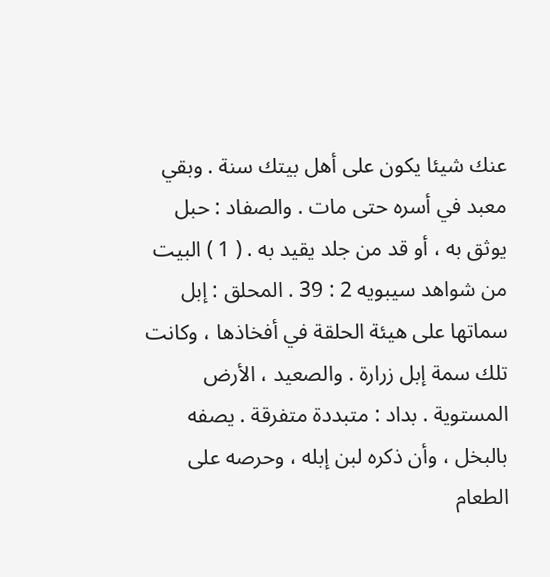عنك شيئا يكون على أهل بيتك سنة . وبقي معبد في أسره حتى مات . والصفاد : حبل يوثق به ، أو قد من جلد يقيد به . ( 1 ) البيت من شواهد سيبويه 2 : 39 . المحلق : إبل سماتها على هيئة الحلقة في أفخاذها ، وكانت تلك سمة إبل زرارة . والصعيد ، الأرض المستوية . بداد : متبددة متفرقة . يصفه بالبخل ، وأن ذكره لبن إبله ، وحرصه على الطعام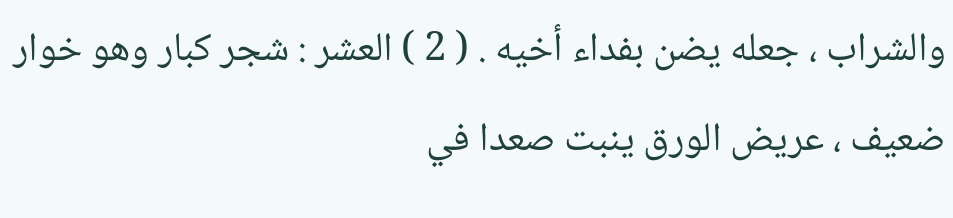والشراب ، جعله يضن بفداء أخيه . ( 2 ) العشر : شجر كبار وهو خوار ضعيف ، عريض الورق ينبت صعدا في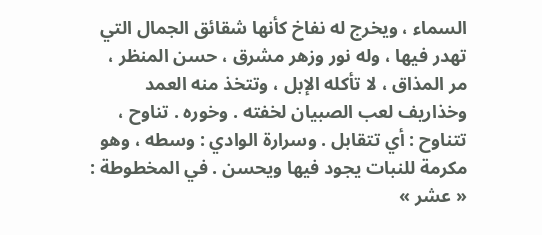السماء ، ويخرج له نفاخ كأنها شقائق الجمال التي تهدر فيها ، وله نور وزهر مشرق ، حسن المنظر ، مر المذاق ، لا تأكله الإبل ، وتتخذ منه العمد وخذاريف لعب الصبيان لخفته . وخوره . تناوح ، تتناوح : أي تتقابل . وسرارة الوادي : وسطه ، وهو مكرمة للنبات يجود فيها ويحسن . في المخطوطة : « عشر »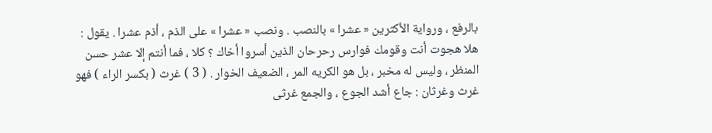بالرفع ، ورواية الأكثرين « عشرا » بالنصب . ونصب « عشرا » على الذم ، أذم عشرا . يقول : هلا هجوت أنت وقومك فوارس رحرحان الذين أسروا أخاك ؟ كلا ، فما أنتم إلا عشر حسن المنظر ، وليس له مخبر ، بل هو الكريه المر ، الضعيف الخوار . ( 3 ) غرث ( بكسر الراء ) فهو غرث وغرثان : جاع أشد الجوع ، والجمع غرثى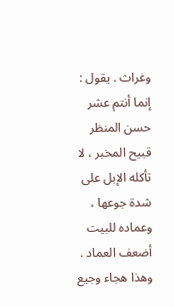وغراث . يقول : إنما أنتم عشر حسن المنظر قبيح المخبر ، لا تأكله الإبل على شدة جوعها ، وعماده للبيت أضعف العماد . وهذا هجاء وجيع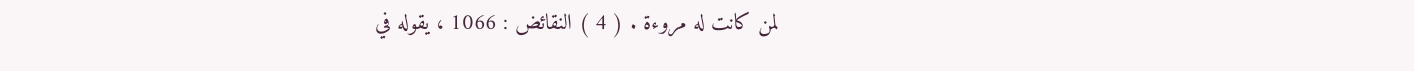لمن كانت له مروءة . ( 4 ) النقائض : 1066 ، يقوله في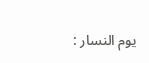يوم النسار :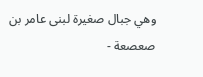وهي جبال صغيرة لبنى عامر بن صعصعة -